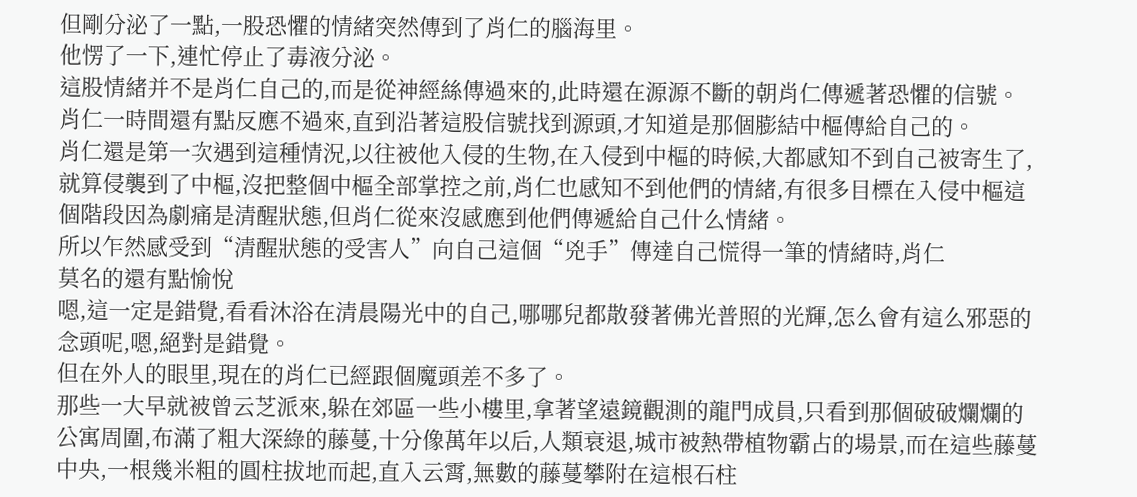但剛分泌了一點,一股恐懼的情緒突然傳到了肖仁的腦海里。
他愣了一下,連忙停止了毒液分泌。
這股情緒并不是肖仁自己的,而是從神經絲傳過來的,此時還在源源不斷的朝肖仁傳遞著恐懼的信號。
肖仁一時間還有點反應不過來,直到沿著這股信號找到源頭,才知道是那個膨結中樞傳給自己的。
肖仁還是第一次遇到這種情況,以往被他入侵的生物,在入侵到中樞的時候,大都感知不到自己被寄生了,就算侵襲到了中樞,沒把整個中樞全部掌控之前,肖仁也感知不到他們的情緒,有很多目標在入侵中樞這個階段因為劇痛是清醒狀態,但肖仁從來沒感應到他們傳遞給自己什么情緒。
所以乍然感受到“清醒狀態的受害人”向自己這個“兇手”傳達自己慌得一筆的情緒時,肖仁
莫名的還有點愉悅
嗯,這一定是錯覺,看看沐浴在清晨陽光中的自己,哪哪兒都散發著佛光普照的光輝,怎么會有這么邪惡的念頭呢,嗯,絕對是錯覺。
但在外人的眼里,現在的肖仁已經跟個魔頭差不多了。
那些一大早就被曾云芝派來,躲在郊區一些小樓里,拿著望遠鏡觀測的龍門成員,只看到那個破破爛爛的公寓周圍,布滿了粗大深綠的藤蔓,十分像萬年以后,人類衰退,城市被熱帶植物霸占的場景,而在這些藤蔓中央,一根幾米粗的圓柱拔地而起,直入云霄,無數的藤蔓攀附在這根石柱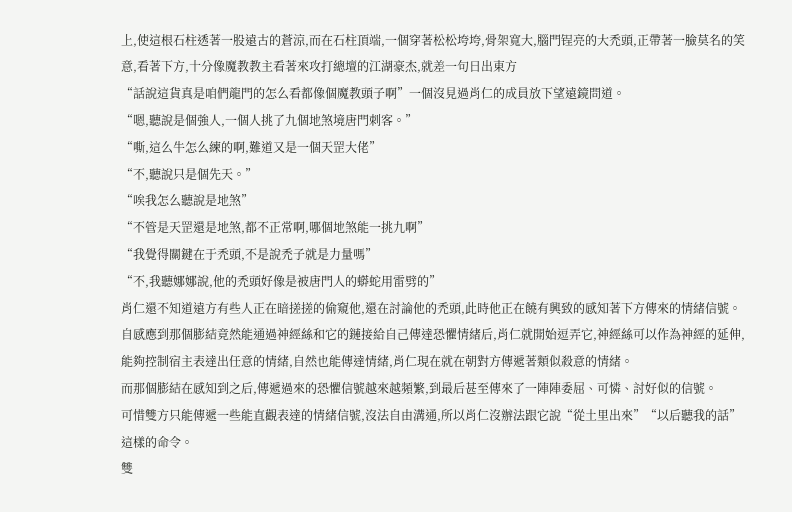上,使這根石柱透著一股遠古的蒼涼,而在石柱頂端,一個穿著松松垮垮,骨架寬大,腦門锃亮的大禿頭,正帶著一臉莫名的笑意,看著下方,十分像魔教教主看著來攻打總壇的江湖豪杰,就差一句日出東方
“話說這貨真是咱們龍門的怎么看都像個魔教頭子啊”一個沒見過肖仁的成員放下望遠鏡問道。
“嗯,聽說是個強人,一個人挑了九個地煞境唐門刺客。”
“嘶,這么牛怎么練的啊,難道又是一個天罡大佬”
“不,聽說只是個先天。”
“唉我怎么聽說是地煞”
“不管是天罡還是地煞,都不正常啊,哪個地煞能一挑九啊”
“我覺得關鍵在于禿頭,不是說禿子就是力量嗎”
“不,我聽娜娜說,他的禿頭好像是被唐門人的蟒蛇用雷劈的”
肖仁還不知道遠方有些人正在暗搓搓的偷窺他,還在討論他的禿頭,此時他正在饒有興致的感知著下方傳來的情緒信號。
自感應到那個膨結竟然能通過神經絲和它的鏈接給自己傳達恐懼情緒后,肖仁就開始逗弄它,神經絲可以作為神經的延伸,能夠控制宿主表達出任意的情緒,自然也能傳達情緒,肖仁現在就在朝對方傳遞著類似殺意的情緒。
而那個膨結在感知到之后,傳遞過來的恐懼信號越來越頻繁,到最后甚至傳來了一陣陣委屈、可憐、討好似的信號。
可惜雙方只能傳遞一些能直觀表達的情緒信號,沒法自由溝通,所以肖仁沒辦法跟它說“從土里出來”“以后聽我的話”這樣的命令。
雙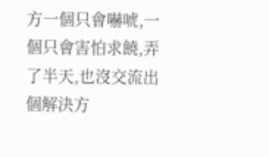方一個只會嚇唬,一個只會害怕求饒,弄了半天,也沒交流出個解決方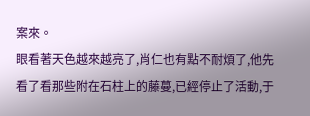案來。
眼看著天色越來越亮了,肖仁也有點不耐煩了,他先看了看那些附在石柱上的藤蔓,已經停止了活動,于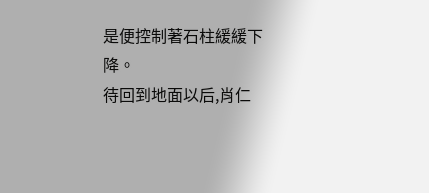是便控制著石柱緩緩下降。
待回到地面以后,肖仁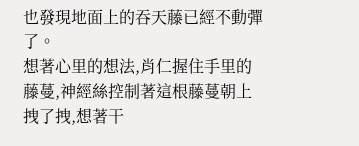也發現地面上的吞天藤已經不動彈了。
想著心里的想法,肖仁握住手里的藤蔓,神經絲控制著這根藤蔓朝上拽了拽,想著干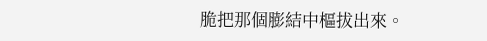脆把那個膨結中樞拔出來。